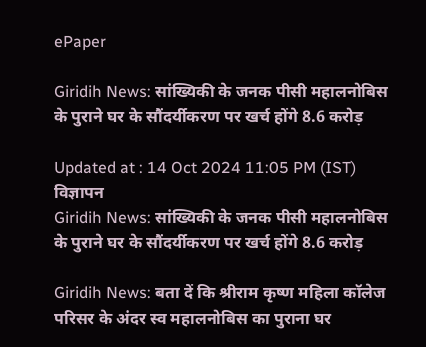ePaper

Giridih News: सांख्यिकी के जनक पीसी महालनोबिस के पुराने घर के सौंदर्यीकरण पर खर्च होंगे 8.6 करोड़

Updated at : 14 Oct 2024 11:05 PM (IST)
विज्ञापन
Giridih News: सांख्यिकी के जनक पीसी महालनोबिस के पुराने घर के सौंदर्यीकरण पर खर्च होंगे 8.6 करोड़

Giridih News: बता दें कि श्रीराम कृष्ण महिला कॉलेज परिसर के अंदर स्व महालनोबिस का पुराना घर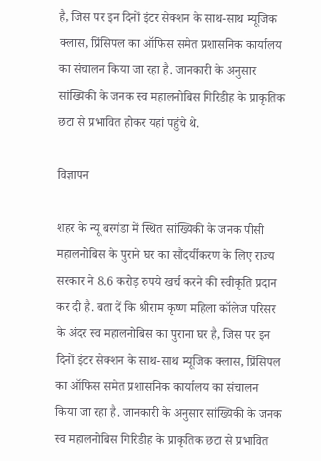है, जिस पर इन दिनों इंटर सेक्शन के साथ-साथ म्यूजिक क्लास, प्रिंसिपल का ऑफिस समेत प्रशासनिक कार्यालय का संचालन किया जा रहा है. जानकारी के अनुसार सांख्यिकी के जनक स्व महालनोबिस गिरिडीह के प्राकृतिक छटा से प्रभावित होकर यहां पहुंचे थे.

विज्ञापन

शहर के न्यू बरगंडा में स्थित सांख्यिकी के जनक पीसी महालनोबिस के पुराने घर का सौंदर्यीकरण के लिए राज्य सरकार ने 8.6 करोड़ रुपये खर्च करने की स्वीकृति प्रदान कर दी है. बता दें कि श्रीराम कृष्ण महिला कॉलेज परिसर के अंदर स्व महालनोबिस का पुराना घर है, जिस पर इन दिनों इंटर सेक्शन के साथ-साथ म्यूजिक क्लास, प्रिंसिपल का ऑफिस समेत प्रशासनिक कार्यालय का संचालन किया जा रहा है. जानकारी के अनुसार सांख्यिकी के जनक स्व महालनोबिस गिरिडीह के प्राकृतिक छटा से प्रभावित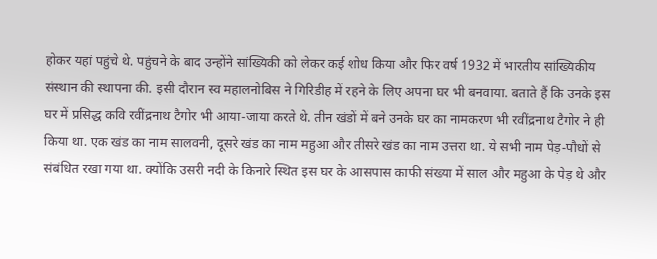होकर यहां पहुंचे थे. पहुंचने के बाद उन्होंने सांख्यिकी को लेकर कई शोध किया और फिर वर्ष 1932 में भारतीय सांख्यिकीय संस्थान की स्थापना की. इसी दौरान स्व महालनोबिस ने गिरिडीह में रहने के लिए अपना घर भी बनवाया. बताते हैं कि उनके इस घर में प्रसिद्ध कवि रवींद्रनाथ टैगोर भी आया-जाया करते थे. तीन खंडों में बने उनके घर का नामकरण भी रवींद्रनाथ टैगोर ने ही किया था. एक खंड का नाम सालवनी, दूसरे खंड का नाम महुआ और तीसरे खंड का नाम उत्तरा था. ये सभी नाम पेड़-पौधों से संबंधित रखा गया था. क्योंकि उसरी नदी के किनारे स्थित इस घर के आसपास काफी संख्या में साल और महुआ के पेड़ थे और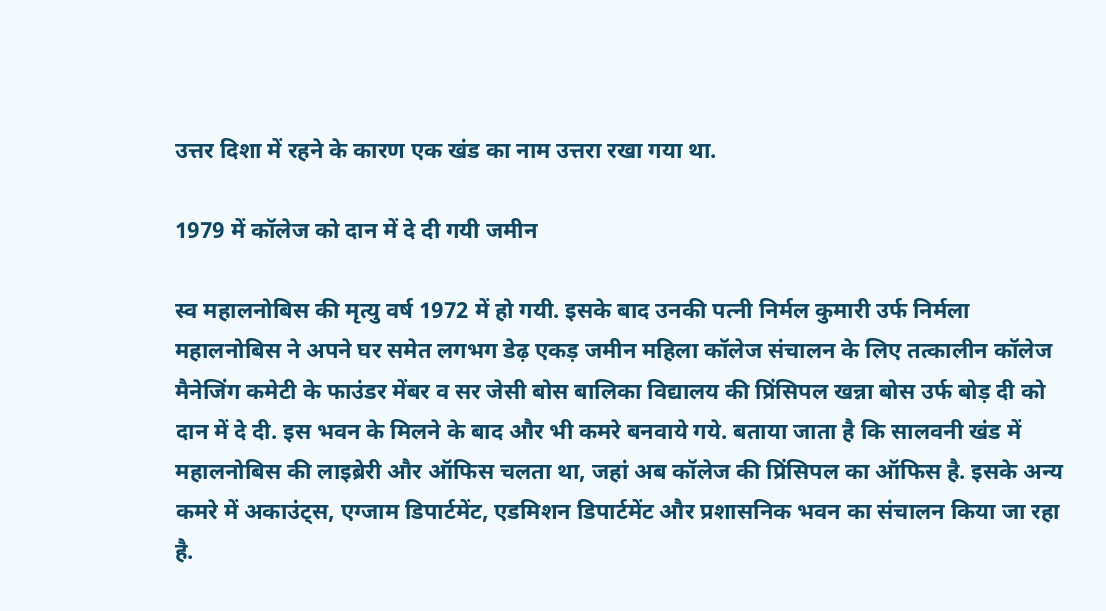उत्तर दिशा में रहने के कारण एक खंड का नाम उत्तरा रखा गया था.

1979 में कॉलेज को दान में दे दी गयी जमीन

स्व महालनोबिस की मृत्यु वर्ष 1972 में हो गयी. इसके बाद उनकी पत्नी निर्मल कुमारी उर्फ निर्मला महालनोबिस ने अपने घर समेत लगभग डेढ़ एकड़ जमीन महिला कॉलेज संचालन के लिए तत्कालीन कॉलेज मैनेजिंग कमेटी के फाउंडर मेंबर व सर जेसी बोस बालिका विद्यालय की प्रिंसिपल खन्ना बोस उर्फ बोड़ दी को दान में दे दी. इस भवन के मिलने के बाद और भी कमरे बनवाये गये. बताया जाता है कि सालवनी खंड में महालनोबिस की लाइब्रेरी और ऑफिस चलता था, जहां अब कॉलेज की प्रिंसिपल का ऑफिस है. इसके अन्य कमरे में अकाउंट्स, एग्जाम डिपार्टमेंट, एडमिशन डिपार्टमेंट और प्रशासनिक भवन का संचालन किया जा रहा है.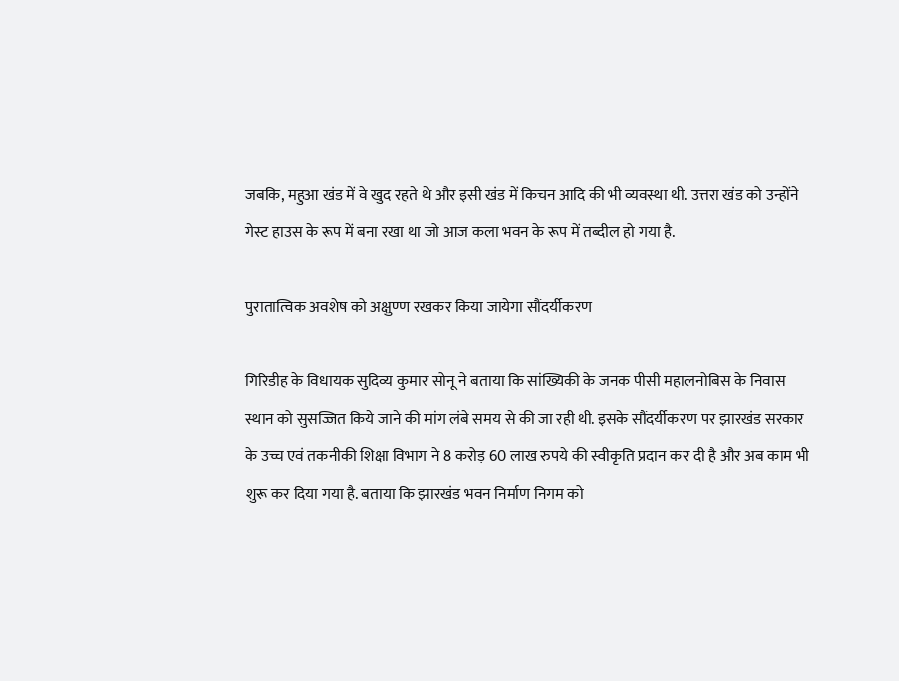जबकि, महुआ खंड में वे खुद रहते थे और इसी खंड में किचन आदि की भी व्यवस्था थी. उत्तरा खंड को उन्होंने गेस्ट हाउस के रूप में बना रखा था जो आज कला भवन के रूप में तब्दील हो गया है.

पुरातात्विक अवशेष को अक्षुण्ण रखकर किया जायेगा सौंदर्यीकरण

गिरिडीह के विधायक सुदिव्य कुमार सोनू ने बताया कि सांख्यिकी के जनक पीसी महालनोबिस के निवास स्थान को सुसज्जित किये जाने की मांग लंबे समय से की जा रही थी. इसके सौंदर्यीकरण पर झारखंड सरकार के उच्च एवं तकनीकी शिक्षा विभाग ने 8 करोड़ 60 लाख रुपये की स्वीकृति प्रदान कर दी है और अब काम भी शुरू कर दिया गया है. बताया कि झारखंड भवन निर्माण निगम को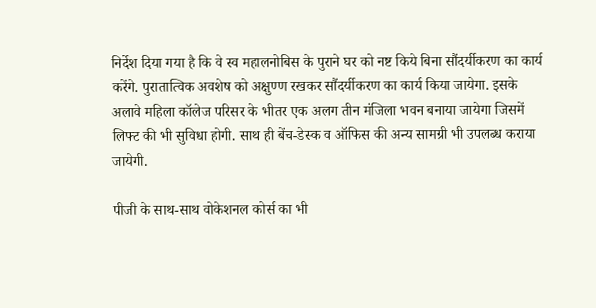निर्देश दिया गया है कि वे स्व महालनोबिस के पुराने घर को नष्ट किये बिना सौंदर्यीकरण का कार्य करेंगे. पुरातात्विक अवशेष को अक्षुण्ण रखकर सौंदर्यीकरण का कार्य किया जायेगा. इसके अलावे महिला कॉलेज परिसर के भीतर एक अलग तीन मंजिला भवन बनाया जायेगा जिसमें लिफ्ट की भी सुविधा होगी. साथ ही बेंच-डेस्क व ऑफिस की अन्य सामग्री भी उपलब्ध कराया जायेगी.

पीजी के साथ-साथ वोकेशनल कोर्स का भी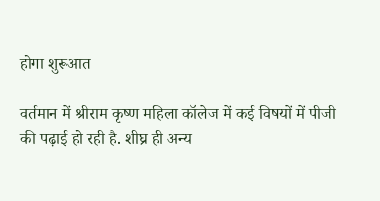होगा शुरूआत

वर्तमान में श्रीराम कृष्ण महिला कॉलेज में कई विषयों में पीजी की पढ़ाई हो रही है. शीघ्र ही अन्य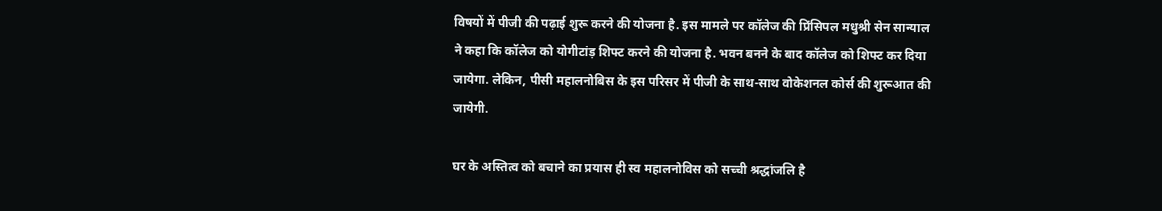विषयों में पीजी की पढ़ाई शुरू करने की योजना है. इस मामले पर कॉलेज की प्रिंसिपल मधुश्री सेन सान्याल ने कहा कि कॉलेज को योगीटांड़ शिफ्ट करने की योजना है. भवन बनने के बाद कॉलेज को शिफ्ट कर दिया जायेगा. लेकिन, पीसी महालनोबिस के इस परिसर में पीजी के साथ-साथ वोकेशनल कोर्स की शुरूआत की जायेगी.

घर के अस्तित्व को बचाने का प्रयास ही स्व महालनोविस को सच्ची श्रद्धांजलि है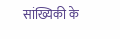सांख्यिकी के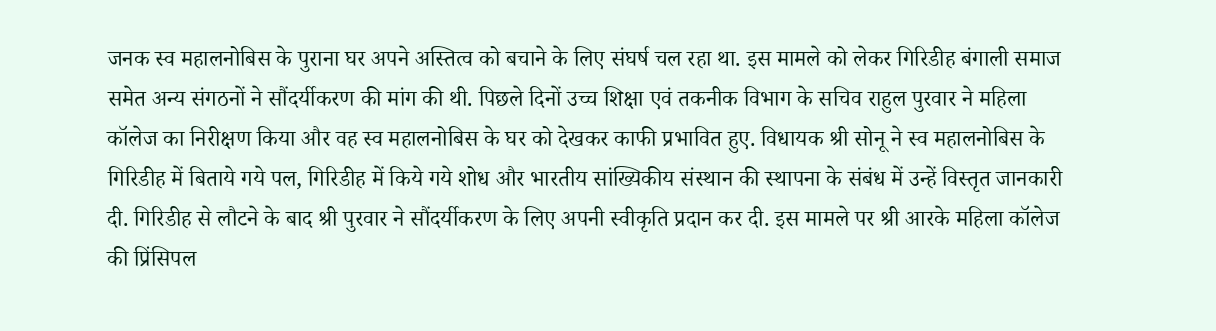जनक स्व महालनोबिस के पुराना घर अपने अस्तित्व को बचाने के लिए संघर्ष चल रहा था. इस मामले को लेकर गिरिडीह बंगाली समाज समेत अन्य संगठनों ने सौंदर्यीकरण की मांग की थी. पिछले दिनों उच्च शिक्षा एवं तकनीक विभाग के सचिव राहुल पुरवार ने महिला कॉलेज का निरीक्षण किया और वह स्व महालनोबिस के घर को देखकर काफी प्रभावित हुए. विधायक श्री सोनू ने स्व महालनोबिस के गिरिडीह में बिताये गये पल, गिरिडीह में किये गये शोध और भारतीय सांख्यिकीय संस्थान की स्थापना के संबंध में उन्हें विस्तृत जानकारी दी. गिरिडीह से लौटने के बाद श्री पुरवार ने सौंदर्यीकरण के लिए अपनी स्वीकृति प्रदान कर दी. इस मामले पर श्री आरके महिला कॉलेज की प्रिंसिपल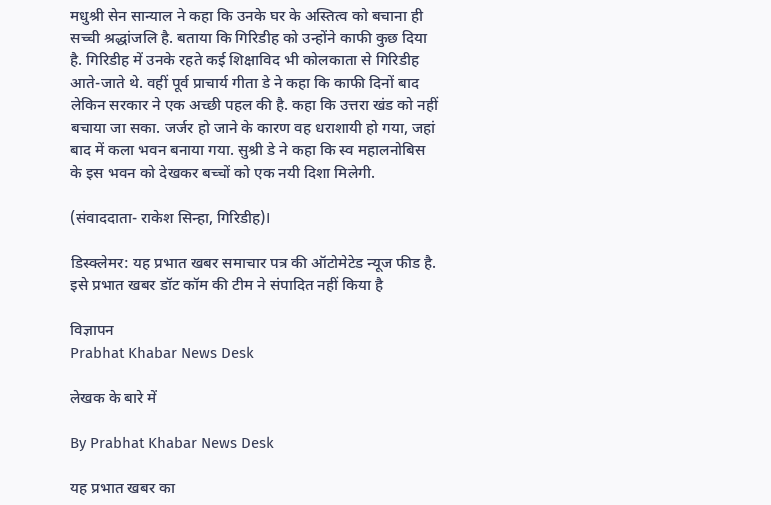मधुश्री सेन सान्याल ने कहा कि उनके घर के अस्तित्व को बचाना ही सच्ची श्रद्धांजलि है. बताया कि गिरिडीह को उन्होंने काफी कुछ दिया है. गिरिडीह में उनके रहते कई शिक्षाविद भी कोलकाता से गिरिडीह आते-जाते थे. वहीं पूर्व प्राचार्य गीता डे ने कहा कि काफी दिनों बाद लेकिन सरकार ने एक अच्छी पहल की है. कहा कि उत्तरा खंड को नहीं बचाया जा सका. जर्जर हो जाने के कारण वह धराशायी हो गया, जहां बाद में कला भवन बनाया गया. सुश्री डे ने कहा कि स्व महालनोबिस के इस भवन को देखकर बच्चों को एक नयी दिशा मिलेगी.

(संवाददाता- राकेश सिन्हा, गिरिडीह)I

डिस्क्लेमर: यह प्रभात खबर समाचार पत्र की ऑटोमेटेड न्यूज फीड है. इसे प्रभात खबर डॉट कॉम की टीम ने संपादित नहीं किया है

विज्ञापन
Prabhat Khabar News Desk

लेखक के बारे में

By Prabhat Khabar News Desk

यह प्रभात खबर का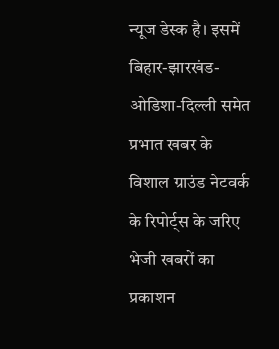न्यूज डेस्क है। इसमें बिहार-झारखंड-ओडिशा-दिल्‍ली समेत प्रभात खबर के विशाल ग्राउंड नेटवर्क के रिपोर्ट्स के जरिए भेजी खबरों का प्रकाशन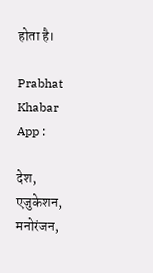होता है।

Prabhat Khabar App :

देश, एजुकेशन, मनोरंजन,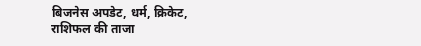बिजनेस अपडेट, धर्म, क्रिकेट, राशिफल की ताजा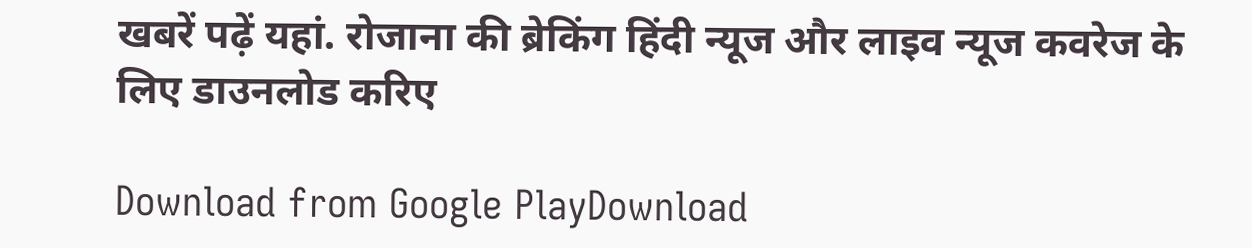खबरें पढ़ें यहां. रोजाना की ब्रेकिंग हिंदी न्यूज और लाइव न्यूज कवरेज के लिए डाउनलोड करिए

Download from Google PlayDownload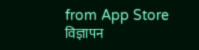from App Store
विज्ञापन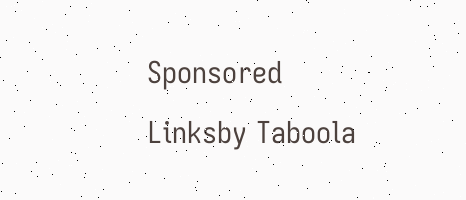Sponsored Linksby Taboola